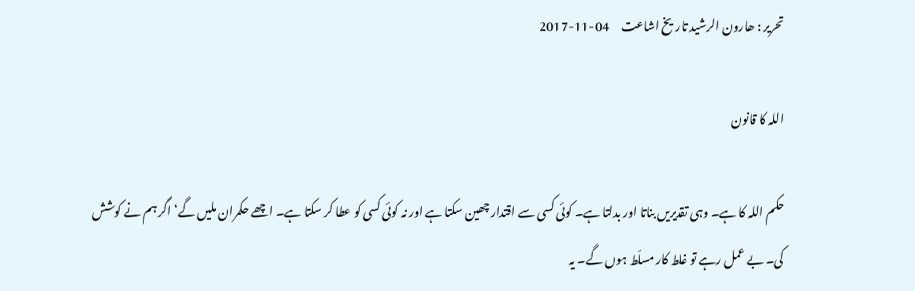تحریر : ھارون الرشید تاریخ اشاعت     04-11-2017

اللہ کا قانون

حکم اللہ کا ہے۔ وہی تقدیریں بناتا اور بدلتا ہے۔ کوئی کسی سے اقتدار چھین سکتا ہے اور نہ کوئی کسی کو عطا کر سکتا ہے۔ اچھے حکمران ملیں گے‘ اگر ہم نے کوشش کی۔ بے عمل رہے تو غلط کار مسلّط ہوں گے۔ یہ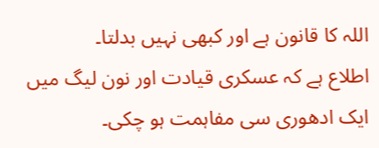اللہ کا قانون ہے اور کبھی نہیں بدلتا۔
اطلاع ہے کہ عسکری قیادت اور نون لیگ میں ایک ادھوری سی مفاہمت ہو چکی۔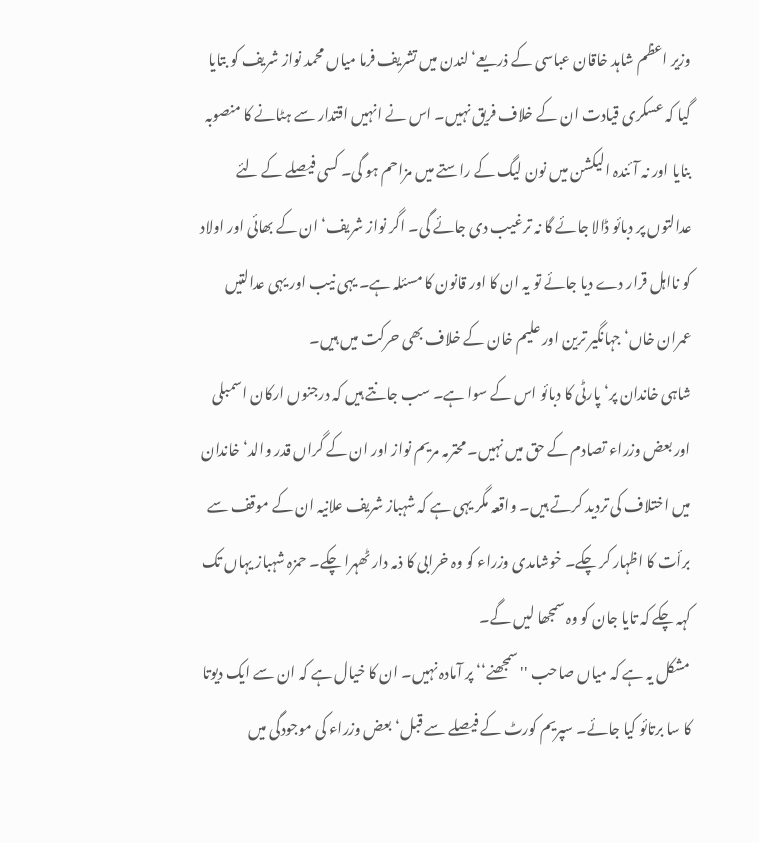وزیر اعظم شاہد خاقان عباسی کے ذریعے‘ لندن میں تشریف فرما میاں محمد نواز شریف کو بتایا گیا کہ عسکری قیادت ان کے خلاف فریق نہیں۔ اس نے انہیں اقتدار سے ہٹانے کا منصوبہ بنایا اور نہ آئندہ الیکشن میں نون لیگ کے راستے میں مزاحم ہو گی۔ کسی فیصلے کے لئے عدالتوں پر دبائو ڈالا جائے گا نہ ترغیب دی جائے گی۔ اگر نواز شریف‘ ان کے بھائی اور اولاد کو نااہل قرار دے دیا جائے تو یہ ان کا اور قانون کا مسئلہ ہے۔ یہی نیب اور یہی عدالتیں عمران خاں‘ جہانگیر ترین اور علیم خان کے خلاف بھی حرکت میں ہیں۔
شاہی خاندان پر‘ پارٹی کا دبائو اس کے سوا ہے۔ سب جانتے ہیں کہ درجنوں ارکان اسمبلی اور بعض وزراء تصادم کے حق میں نہیں۔ محترمہ مریم نواز اور ان کے گراں قدر والد‘ خاندان میں اختلاف کی تردید کرتے ہیں۔ واقعہ مگر یہی ہے کہ شہباز شریف علانیہ ان کے موقف سے برأت کا اظہار کر چکے۔ خوشامدی وزراء کو وہ خرابی کا ذمہ دار ٹھہرا چکے۔ حمزہ شہباز یہاں تک کہہ چکے کہ تایا جان کو وہ سمجھا لیں گے۔
مشکل یہ ہے کہ میاں صاحب ''سمجھنے‘‘ پر آمادہ نہیں۔ ان کا خیال ہے کہ ان سے ایک دیوتا کا سا برتائو کیا جائے۔ سپریم کورٹ کے فیصلے سے قبل‘ بعض وزراء کی موجودگی میں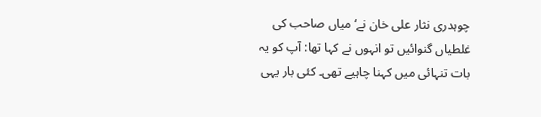چوہدری نثار علی خان نے‘ میاں صاحب کی غلطیاں گنوائیں تو انہوں نے کہا تھا: آپ کو یہ بات تنہائی میں کہنا چاہیے تھی۔ کئی بار یہی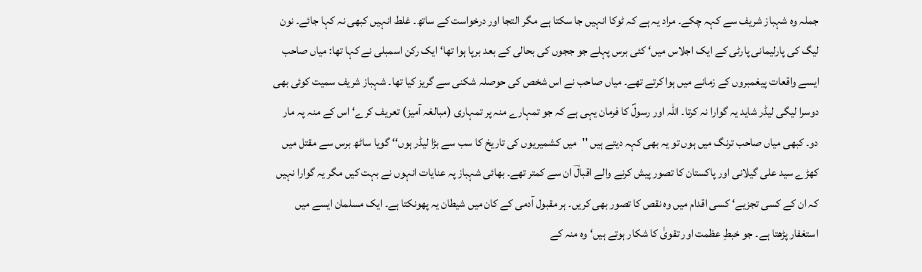جملہ وہ شہباز شریف سے کہہ چکے۔ مراد یہ ہے کہ ٹوکا انہیں جا سکتا ہے مگر التجا اور درخواست کے ساتھ۔ غلط انہیں کبھی نہ کہا جائے۔ نون لیگ کی پارلیمانی پارٹی کے ایک اجلاس میں‘ کئی برس پہلے جو ججوں کی بحالی کے بعد برپا ہوا تھا‘ ایک رکن اسمبلی نے کہا تھا: میاں صاحب ایسے واقعات پیغمبروں کے زمانے میں ہوا کرتے تھے۔ میاں صاحب نے اس شخص کی حوصلہ شکنی سے گریز کیا تھا۔ شہباز شریف سمیت کوئی بھی دوسرا لیگی لیڈر شاید یہ گوارا نہ کرتا۔ اللہ اور رسولؐ کا فرمان یہی ہے کہ جو تمہارے منہ پر تمہاری (مبالغہ آمیز) تعریف کرے‘ اس کے منہ پہ مار دو۔ کبھی میاں صاحب ترنگ میں ہوں تو یہ بھی کہہ دیتے ہیں ''میں کشمیریوں کی تاریخ کا سب سے بڑا لیڈر ہوں‘‘ گویا ساٹھ برس سے مقتل میں کھڑے سید علی گیلانی اور پاکستان کا تصور پیش کرنے والے اقبالؔ ان سے کمتر تھے۔ بھائی شہباز پہ عنایات انہوں نے بہت کیں مگر یہ گوارا نہیں کہ ان کے کسی تجزیے‘ کسی اقدام میں وہ نقص کا تصور بھی کریں۔ ہر مقبول آدمی کے کان میں شیطان یہ پھونکتا ہے۔ ایک مسلمان ایسے میں استغفار پڑھتا ہے۔ جو خبطِ عظمت اور تقویٰ کا شکار ہوتے ہیں‘ وہ منہ کے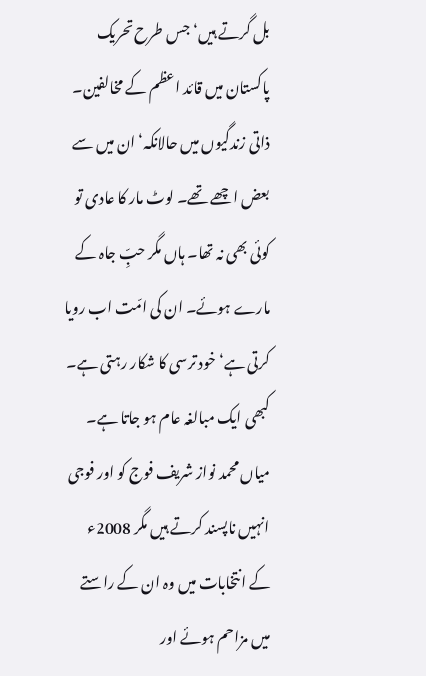بل گرتے ہیں‘ جس طرح تحریک پاکستان میں قائد اعظم کے مخالفین۔ ذاتی زندگیوں میں حالانکہ‘ ان میں سے بعض اچھے تھے۔ لوٹ مار کا عادی تو کوئی بھی نہ تھا۔ ہاں مگر حبِّ جاہ کے مارے ہوئے۔ ان کی امّت اب رویا کرتی ہے‘ خود ترسی کا شکار رہتی ہے۔
کبھی ایک مبالغہ عام ہو جاتا ہے۔ میاں محمد نواز شریف فوج کو اور فوجی انہیں ناپسند کرتے ہیں مگر 2008ء کے انتخابات میں وہ ان کے راستے میں مزاحم ہوئے اور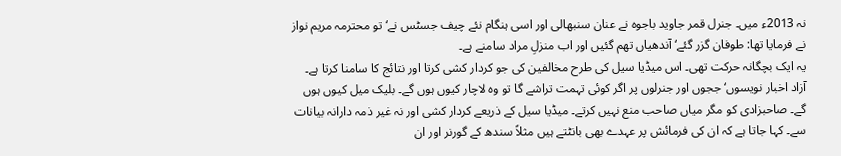نہ 2013ء میں۔ جنرل قمر جاوید باجوہ نے عنان سنبھالی اور اسی ہنگام نئے چیف جسٹس نے‘ تو محترمہ مریم نواز نے فرمایا تھا: طوفان گزر گئے‘ آندھیاں تھم گئیں اور اب منزلِ مراد سامنے ہے۔
یہ ایک بچگانہ حرکت تھی۔ اس میڈیا سیل کی طرح مخالفین کی جو کردار کشی کرتا اور نتائج کا سامنا کرتا ہے۔ آزاد اخبار نویسوں‘ ججوں اور جنرلوں پر اگر کوئی تہمت تراشے گا تو وہ لاچار کیوں ہوں گے۔ بلیک میل کیوں ہوں گے۔ صاحبزادی کو مگر میاں صاحب منع نہیں کرتے۔ میڈیا سیل کے ذریعے کردار کشی اور نہ غیر ذمہ دارانہ بیانات سے۔ کہا جاتا ہے کہ ان کی فرمائش پر عہدے بھی بانٹتے ہیں مثلاً سندھ کے گورنر اور ان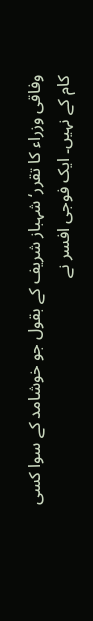وفاقی وزراء کا تقرر‘ شہباز شریف کے بقول جو خوشامد کے سوا کسی کام کے نہیں۔ ایک فوجی افسر نے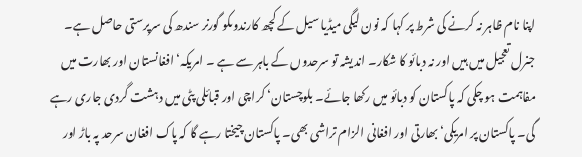اپنا نام ظاہر نہ کرنے کی شرط پر کہا کہ نون لیگی میڈیا سیل کے کچھ کارندوںکو گورنر سندھ کی سرپرستی حاصل ہے۔
جنرل تعجیل میں ہیں اور نہ دبائو کا شکار۔ اندیشہ تو سرحدوں کے باہر سے ہے ۔ امریکہ‘ افغانستان اور بھارت میں مفاہمت ہو چکی کہ پاکستان کو دبائو میں رکھا جائے۔ بلوچستان‘ کراچی اور قبائلی پٹی میں دہشت گردی جاری رہے گی۔ پاکستان پر امریکی‘ بھارتی اور افغانی الزام تراشی بھی۔ پاکستان چیختا رہے گا کہ پاک افغان سرحد پہ باڑ اور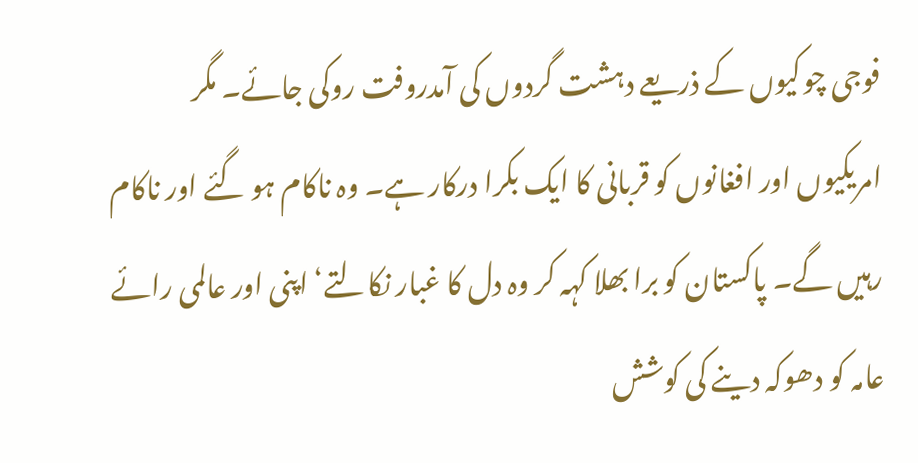فوجی چوکیوں کے ذریعے دہشت گردوں کی آمدروفت روکی جائے۔ مگر امریکیوں اور افغانوں کو قربانی کا ایک بکرا درکار ہے۔ وہ ناکام ہو گئے اور ناکام رہیں گے۔ پاکستان کو برا بھلا کہہ کر وہ دل کا غبار نکالتے‘ اپنی اور عالمی رائے عامہ کو دھوکہ دینے کی کوشش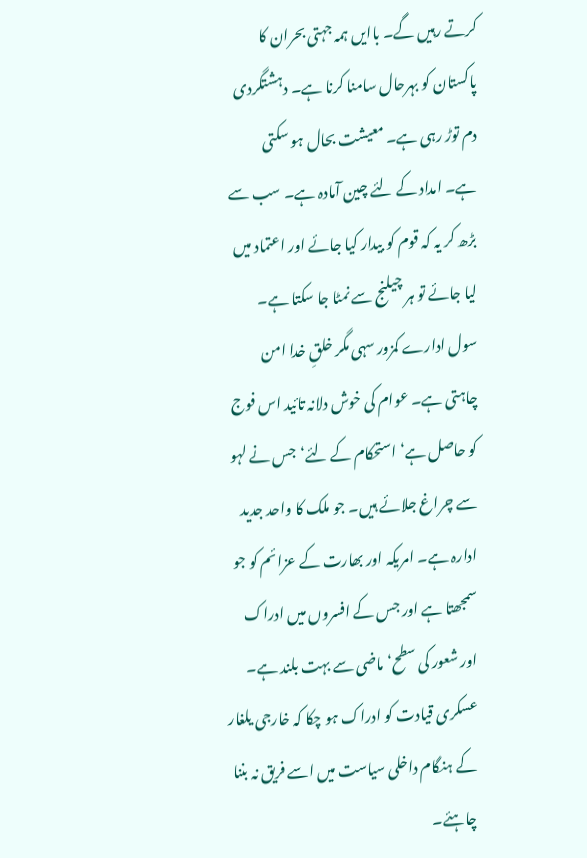کرتے رہیں گے۔ باایں ہمہ جہتی بحران کا پاکستان کو بہرحال سامنا کرنا ہے۔ دہشتگردی دم توڑ رہی ہے۔ معیشت بحال ہو سکتی ہے۔ امداد کے لئے چین آمادہ ہے۔ سب سے بڑھ کر یہ کہ قوم کو بیدار کیا جائے اور اعتماد میں لیا جائے تو ہر چیلنج سے نمٹا جا سکتا ہے۔ سول ادارے کمزور سہی مگر خلقِ خدا امن چاہتی ہے۔ عوام کی خوش دلانہ تائید اس فوج کو حاصل ہے‘ استحکام کے لئے‘جس نے لہو سے چراغ جلائے ہیں۔ جو ملک کا واحد جدید ادارہ ہے۔ امریکہ اور بھارت کے عزائم کو جو سمجھتا ہے اور جس کے افسروں میں ادراک اور شعور کی سطح‘ ماضی سے بہت بلند ہے۔
عسکری قیادت کو ادراک ہو چکا کہ خارجی یلغار کے ہنگام داخلی سیاست میں اسے فریق نہ بننا چاہئے۔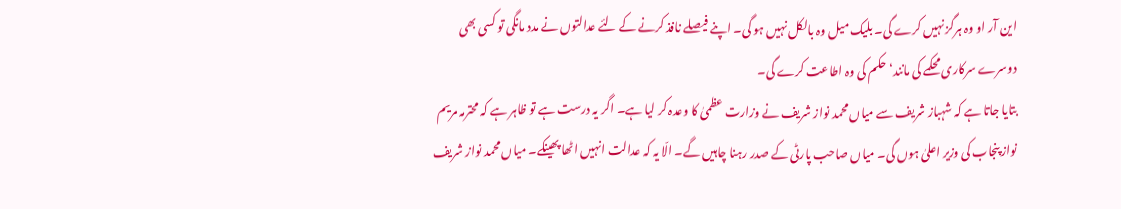این آر او وہ ہرگز نہیں کرے گی۔ بلیک میل وہ بالکل نہیں ہو گی۔ اپنے فیصلے نافذ کرنے کے لئے عدالتوں نے مدد مانگی تو کسی بھی دوسرے سرکاری محکمے کی مانند‘ حکم کی وہ اطاعت کرے گی۔
بتایا جاتا ہے کہ شہباز شریف سے میاں محمد نواز شریف نے وزارت عظمیٰ کا وعدہ کر لیا ہے۔ اگر یہ درست ہے تو ظاہر ہے کہ محترمہ مریم نواز پنجاب کی وزیر اعلیٰ ہوں گی۔ میاں صاحب پارٹی کے صدر رہنا چاہیں گے۔ الّا یہ کہ عدالت انہیں اٹھا پھینکے۔ میاں محمد نواز شریف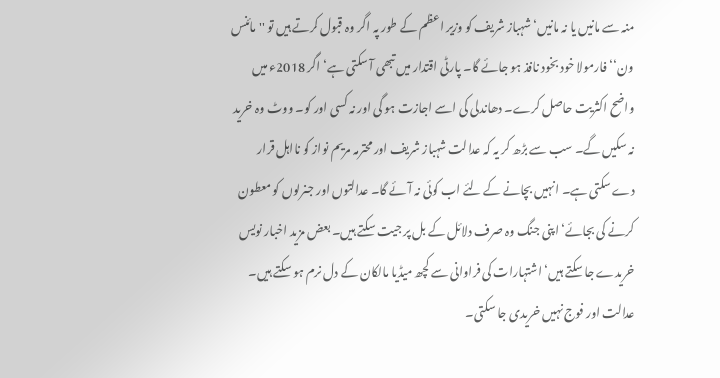منہ سے مانیں یا نہ مانیں‘ شہباز شریف کو وزیر اعظم کے طور پہ اگر وہ قبول کرتے ہیں تو ''مائنس ون‘‘ فارمولا خود بخود نافذ ہو جائے گا۔ پارٹی اقتدار میں تبھی آ سکتی ہے‘ اگر 2018ء میں واضح اکثریت حاصل کرے۔ دھاندلی کی اسے اجازت ہو گی اور نہ کسی اور کو۔ ووٹ وہ خرید نہ سکیں گے۔ سب سے بڑھ کر یہ کہ عدالت شہباز شریف اور محترمہ مریم نواز کو نااہل قرار دے سکتی ہے۔ انہیں بچانے کے لئے اب کوئی نہ آئے گا۔ عدالتوں اور جنرلوں کو معطون کرنے کی بجائے‘ اپنی جنگ وہ صرف دلائل کے بل پر جیت سکتے ہیں۔ بعض مزید اخبار نویس خریدے جا سکتے ہیں‘ اشتہارات کی فراوانی سے کچھ میڈیا مالکان کے دل نرم ہو سکتے ہیں۔ عدالت اور فوج نہیں خریدی جا سکتی۔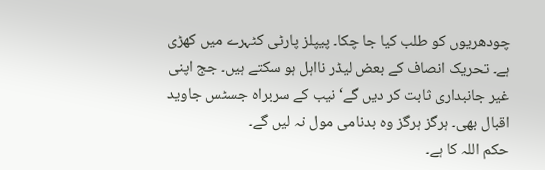چودھریوں کو طلب کیا جا چکا۔ پیپلز پارٹی کٹہرے میں کھڑی ہے۔ تحریک انصاف کے بعض لیڈر نااہل ہو سکتے ہیں۔ جج اپنی غیر جانبداری ثابت کر دیں گے‘ نیب کے سربراہ جسٹس جاوید اقبال بھی۔ ہرگز ہرگز وہ بدنامی مول نہ لیں گے۔
حکم اللہ کا ہے۔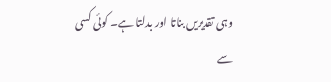وہی تقدیریں بناتا اور بدلتا ہے۔ کوئی کسی سے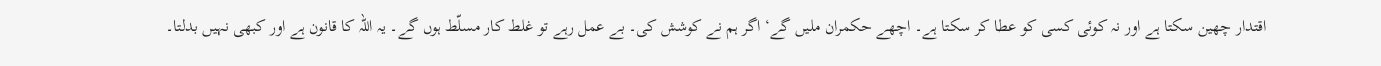اقتدار چھین سکتا ہے اور نہ کوئی کسی کو عطا کر سکتا ہے۔ اچھے حکمران ملیں گے‘ اگر ہم نے کوشش کی۔ بے عمل رہے تو غلط کار مسلّط ہوں گے۔ یہ اللہ کا قانون ہے اور کبھی نہیں بدلتا۔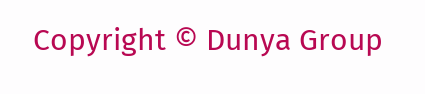Copyright © Dunya Group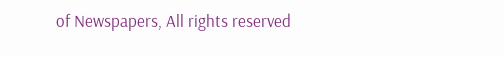of Newspapers, All rights reserved